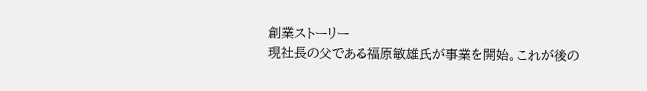創業ストーリー
現社長の父である福原敏雄氏が事業を開始。これが後の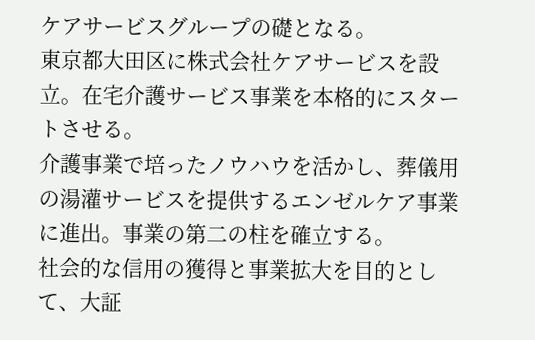ケアサービスグループの礎となる。
東京都大田区に株式会社ケアサービスを設立。在宅介護サービス事業を本格的にスタートさせる。
介護事業で培ったノウハウを活かし、葬儀用の湯灌サービスを提供するエンゼルケア事業に進出。事業の第二の柱を確立する。
社会的な信用の獲得と事業拡大を目的として、大証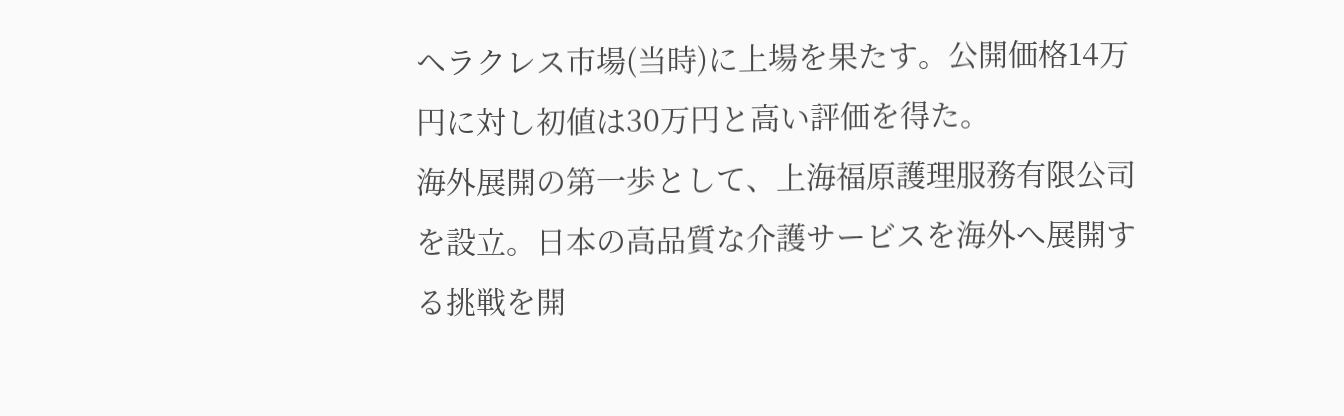ヘラクレス市場(当時)に上場を果たす。公開価格14万円に対し初値は30万円と高い評価を得た。
海外展開の第一歩として、上海福原護理服務有限公司を設立。日本の高品質な介護サービスを海外へ展開する挑戦を開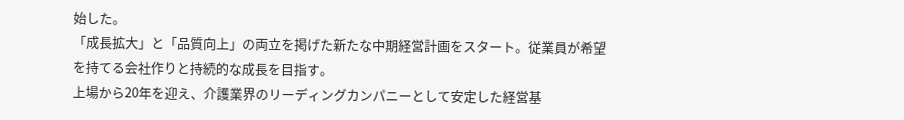始した。
「成長拡大」と「品質向上」の両立を掲げた新たな中期経営計画をスタート。従業員が希望を持てる会社作りと持続的な成長を目指す。
上場から20年を迎え、介護業界のリーディングカンパニーとして安定した経営基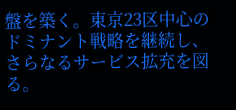盤を築く。東京23区中心のドミナント戦略を継続し、さらなるサービス拡充を図る。